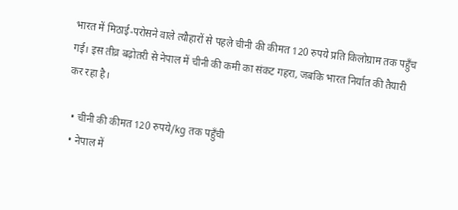भारत में मिठाई‑परोसने वाले त्यौहारों से पहले चीनी की कीमत 120 रुपये प्रति किलोग्राम तक पहुँच गई। इस तीव्र बढ़ोतरी से नेपाल में चीनी की कमी का संकट गहरा, जबकि भारत निर्यात की तैयारी कर रहा है।

  • चीनी की कीमत 120 रुपये/kg तक पहुँची
  • नेपाल में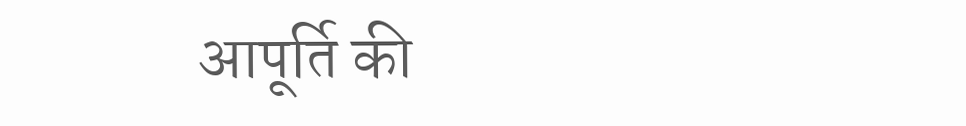आपूर्ति की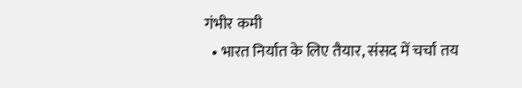गंभीर कमी
  • भारत निर्यात के लिए तैयार, संसद में चर्चा तय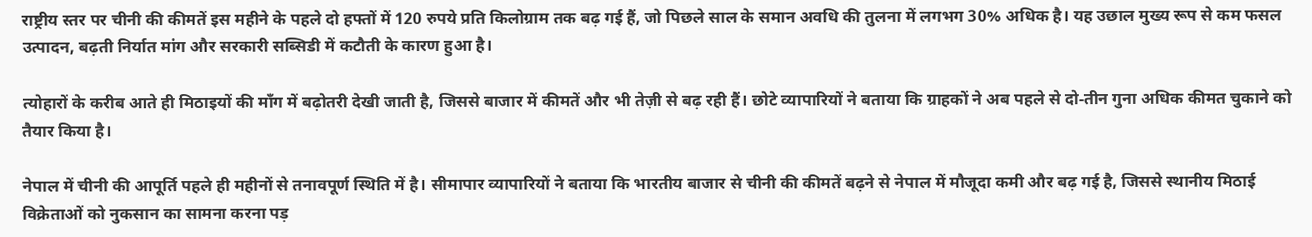राष्ट्रीय स्तर पर चीनी की कीमतें इस महीने के पहले दो हफ्तों में 120 रुपये प्रति किलोग्राम तक बढ़ गई हैं, जो पिछले साल के समान अवधि की तुलना में लगभग 30% अधिक है। यह उछाल मुख्य रूप से कम फसल उत्पादन, बढ़ती निर्यात मांग और सरकारी सब्सिडी में कटौती के कारण हुआ है।

त्योहारों के करीब आते ही मिठाइयों की माँग में बढ़ोतरी देखी जाती है, जिससे बाजार में कीमतें और भी तेज़ी से बढ़ रही हैं। छोटे व्यापारियों ने बताया कि ग्राहकों ने अब पहले से दो‑तीन गुना अधिक कीमत चुकाने को तैयार किया है।

नेपाल में चीनी की आपूर्ति पहले ही महीनों से तनावपूर्ण स्थिति में है। सीमापार व्यापारियों ने बताया कि भारतीय बाजार से चीनी की कीमतें बढ़ने से नेपाल में मौजूदा कमी और बढ़ गई है, जिससे स्थानीय मिठाई विक्रेताओं को नुकसान का सामना करना पड़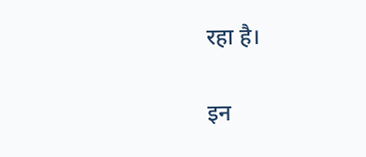रहा है।

इन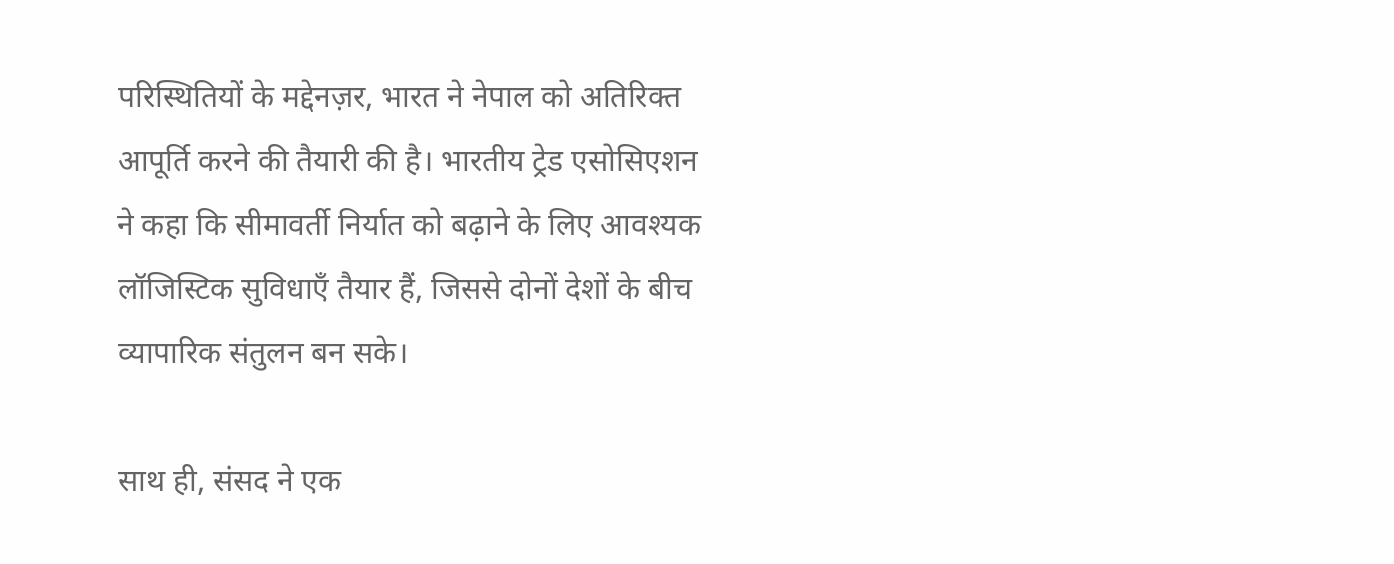परिस्थितियों के मद्देनज़र, भारत ने नेपाल को अतिरिक्त आपूर्ति करने की तैयारी की है। भारतीय ट्रेड एसोसिएशन ने कहा कि सीमावर्ती निर्यात को बढ़ाने के लिए आवश्यक लॉजिस्टिक सुविधाएँ तैयार हैं, जिससे दोनों देशों के बीच व्यापारिक संतुलन बन सके।

साथ ही, संसद ने एक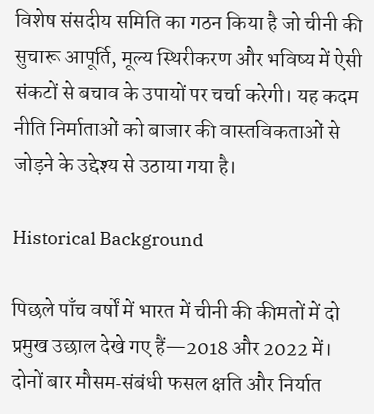विशेष संसदीय समिति का गठन किया है जो चीनी की सुचारू आपूर्ति, मूल्य स्थिरीकरण और भविष्य में ऐसी संकटों से बचाव के उपायों पर चर्चा करेगी। यह कदम नीति निर्माताओं को बाजार की वास्तविकताओं से जोड़ने के उद्देश्य से उठाया गया है।

Historical Background

पिछले पाँच वर्षों में भारत में चीनी की कीमतों में दो प्रमुख उछाल देखे गए हैं—2018 और 2022 में। दोनों बार मौसम‑संबंधी फसल क्षति और निर्यात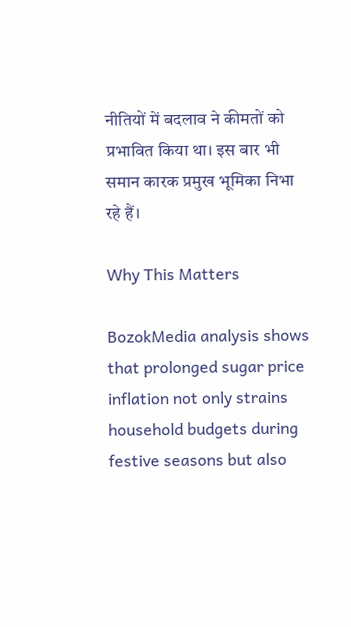नीतियों में बदलाव ने कीमतों को प्रभावित किया था। इस बार भी समान कारक प्रमुख भूमिका निभा रहे हैं।

Why This Matters

BozokMedia analysis shows that prolonged sugar price inflation not only strains household budgets during festive seasons but also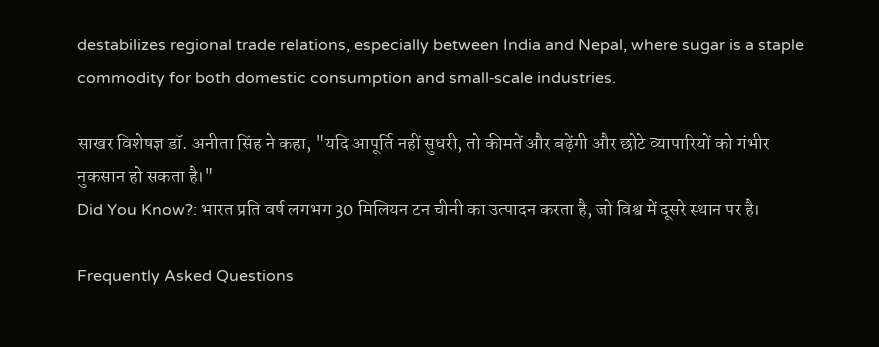destabilizes regional trade relations, especially between India and Nepal, where sugar is a staple commodity for both domestic consumption and small‑scale industries.

साखर विशेषज्ञ डॉ. अनीता सिंह ने कहा, "यदि आपूर्ति नहीं सुधरी, तो कीमतें और बढ़ेंगी और छोटे व्यापारियों को गंभीर नुकसान हो सकता है।"
Did You Know?: भारत प्रति वर्ष लगभग 30 मिलियन टन चीनी का उत्पादन करता है, जो विश्व में दूसरे स्थान पर है।

Frequently Asked Questions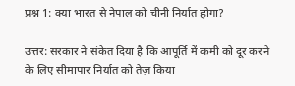प्रश्न 1: क्या भारत से नेपाल को चीनी निर्यात होगा?

उत्तर: सरकार ने संकेत दिया है कि आपूर्ति में कमी को दूर करने के लिए सीमापार निर्यात को तेज़ किया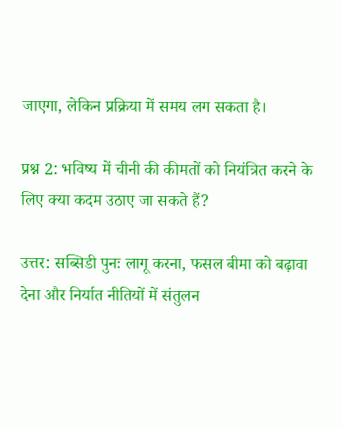जाएगा, लेकिन प्रक्रिया में समय लग सकता है।

प्रश्न 2: भविष्य में चीनी की कीमतों को नियंत्रित करने के लिए क्या कदम उठाए जा सकते हैं?

उत्तर: सब्सिडी पुनः लागू करना, फसल बीमा को बढ़ावा देना और निर्यात नीतियों में संतुलन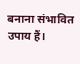बनाना संभावित उपाय हैं।